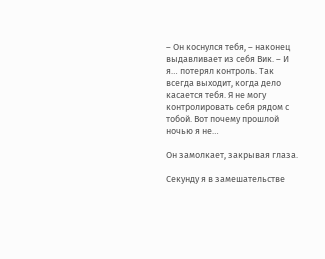– Он коснулся тебя, – наконец выдавливает из себя Вик. – И я… потерял контроль. Так всегда выходит, когда дело касается тебя. Я не могу контролировать себя рядом с тобой. Вот почему прошлой ночью я не…

Он замолкает, закрывая глаза.

Секунду я в замешательстве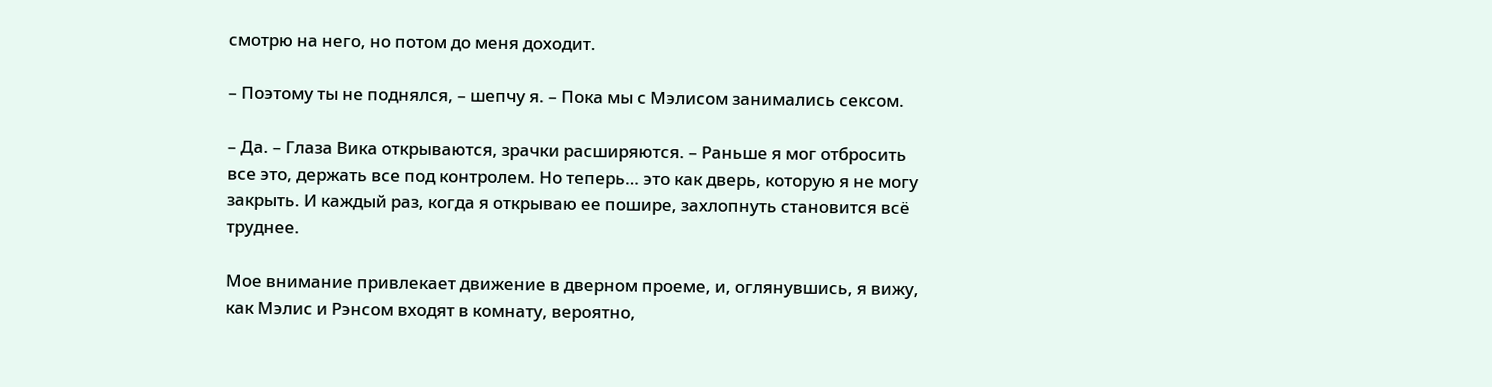смотрю на него, но потом до меня доходит.

– Поэтому ты не поднялся, – шепчу я. – Пока мы с Мэлисом занимались сексом.

– Да. – Глаза Вика открываются, зрачки расширяются. – Раньше я мог отбросить все это, держать все под контролем. Но теперь… это как дверь, которую я не могу закрыть. И каждый раз, когда я открываю ее пошире, захлопнуть становится всё труднее.

Мое внимание привлекает движение в дверном проеме, и, оглянувшись, я вижу, как Мэлис и Рэнсом входят в комнату, вероятно,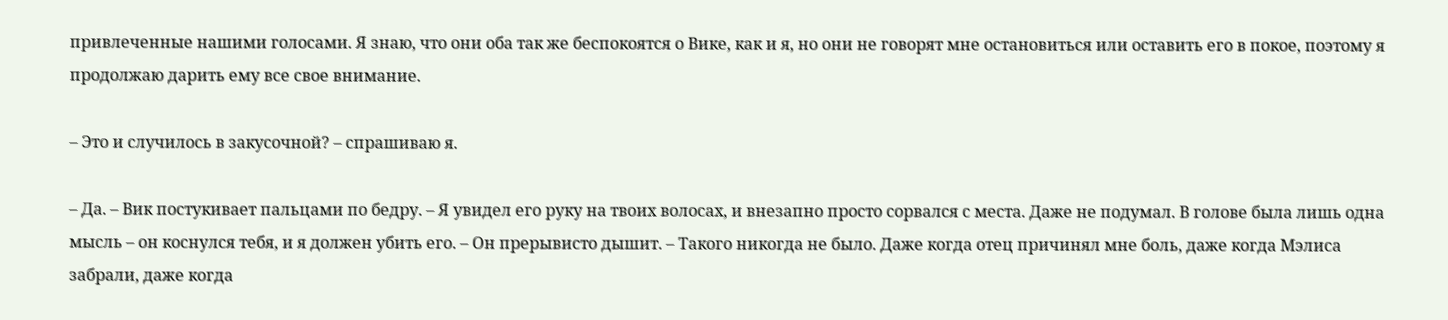привлеченные нашими голосами. Я знаю, что они оба так же беспокоятся о Вике, как и я, но они не говорят мне остановиться или оставить его в покое, поэтому я продолжаю дарить ему все свое внимание.

– Это и случилось в закусочной? – спрашиваю я.

– Да. – Вик постукивает пальцами по бедру. – Я увидел его руку на твоих волосах, и внезапно просто сорвался с места. Даже не подумал. В голове была лишь одна мысль – он коснулся тебя, и я должен убить его. – Он прерывисто дышит. – Такого никогда не было. Даже когда отец причинял мне боль, даже когда Мэлиса забрали, даже когда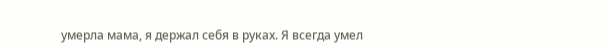умерла мама, я держал себя в руках. Я всегда умел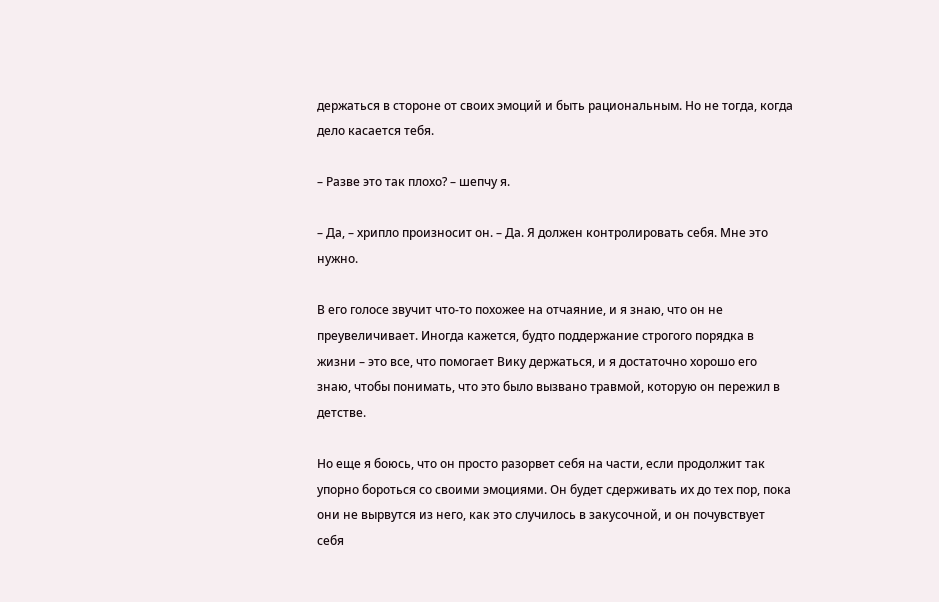держаться в стороне от своих эмоций и быть рациональным. Но не тогда, когда дело касается тебя.

– Разве это так плохо? – шепчу я.

– Да, – хрипло произносит он. – Да. Я должен контролировать себя. Мне это нужно.

В его голосе звучит что-то похожее на отчаяние, и я знаю, что он не преувеличивает. Иногда кажется, будто поддержание строгого порядка в жизни – это все, что помогает Вику держаться, и я достаточно хорошо его знаю, чтобы понимать, что это было вызвано травмой, которую он пережил в детстве.

Но еще я боюсь, что он просто разорвет себя на части, если продолжит так упорно бороться со своими эмоциями. Он будет сдерживать их до тех пор, пока они не вырвутся из него, как это случилось в закусочной, и он почувствует себя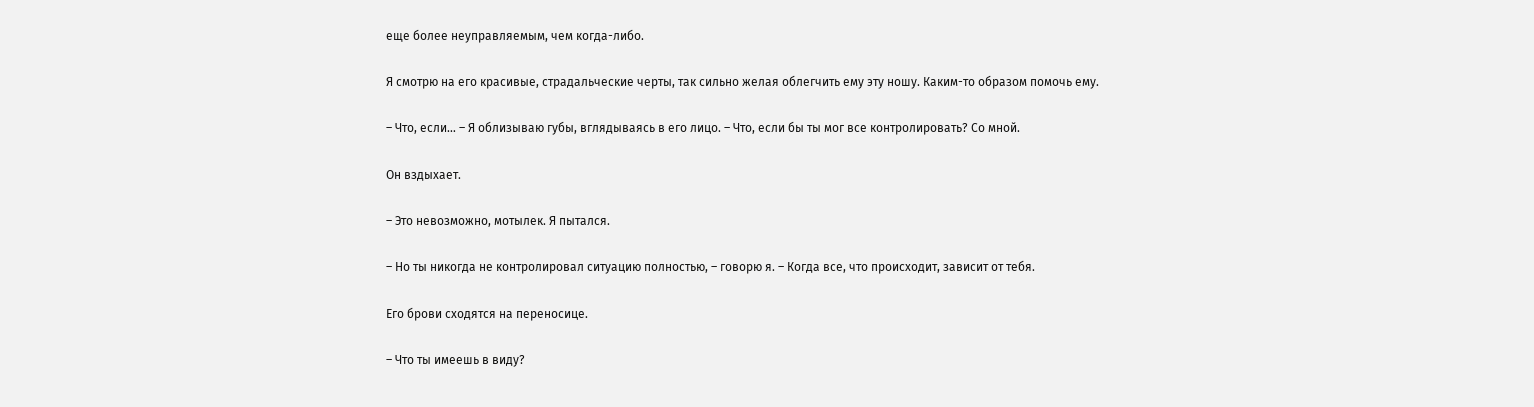еще более неуправляемым, чем когда-либо.

Я смотрю на его красивые, страдальческие черты, так сильно желая облегчить ему эту ношу. Каким-то образом помочь ему.

– Что, если… – Я облизываю губы, вглядываясь в его лицо. – Что, если бы ты мог все контролировать? Со мной.

Он вздыхает.

– Это невозможно, мотылек. Я пытался.

– Но ты никогда не контролировал ситуацию полностью, – говорю я. – Когда все, что происходит, зависит от тебя.

Его брови сходятся на переносице.

– Что ты имеешь в виду?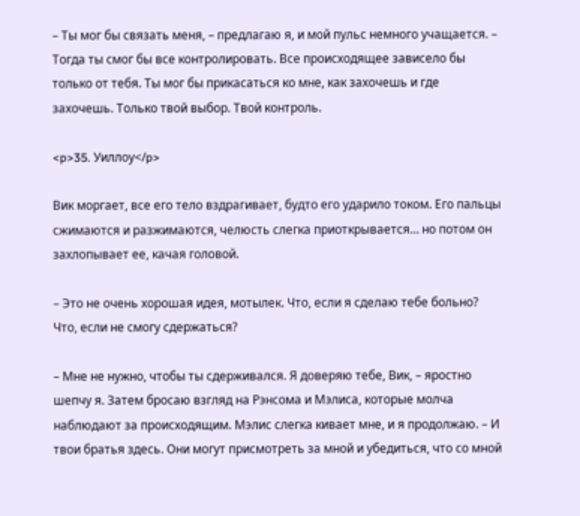– Ты мог бы связать меня, – предлагаю я, и мой пульс немного учащается. – Тогда ты смог бы все контролировать. Все происходящее зависело бы только от тебя. Ты мог бы прикасаться ко мне, как захочешь и где захочешь. Только твой выбор. Твой контроль.

<p>35. Уиллоу</p>

Вик моргает, все его тело вздрагивает, будто его ударило током. Его пальцы сжимаются и разжимаются, челюсть слегка приоткрывается… но потом он захлопывает ее, качая головой.

– Это не очень хорошая идея, мотылек. Что, если я сделаю тебе больно? Что, если не смогу сдержаться?

– Мне не нужно, чтобы ты сдерживался. Я доверяю тебе, Вик, – яростно шепчу я. Затем бросаю взгляд на Рэнсома и Мэлиса, которые молча наблюдают за происходящим. Мэлис слегка кивает мне, и я продолжаю. – И твои братья здесь. Они могут присмотреть за мной и убедиться, что со мной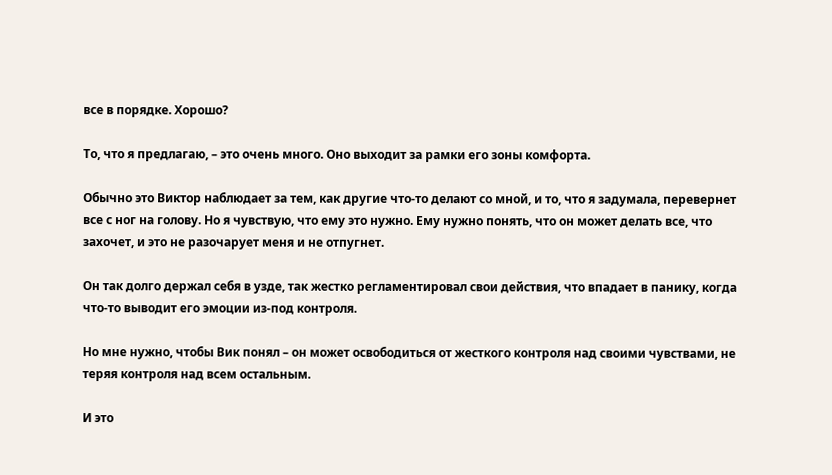все в порядке. Хорошо?

То, что я предлагаю, – это очень много. Оно выходит за рамки его зоны комфорта.

Обычно это Виктор наблюдает за тем, как другие что-то делают со мной, и то, что я задумала, перевернет все с ног на голову. Но я чувствую, что ему это нужно. Ему нужно понять, что он может делать все, что захочет, и это не разочарует меня и не отпугнет.

Он так долго держал себя в узде, так жестко регламентировал свои действия, что впадает в панику, когда что-то выводит его эмоции из-под контроля.

Но мне нужно, чтобы Вик понял – он может освободиться от жесткого контроля над своими чувствами, не теряя контроля над всем остальным.

И это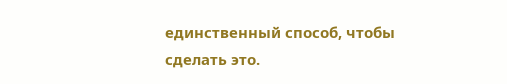единственный способ, чтобы сделать это.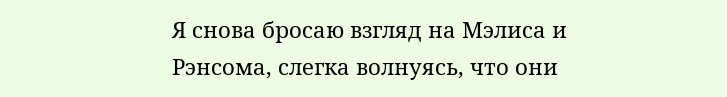Я снова бросаю взгляд на Мэлиса и Рэнсома, слегка волнуясь, что они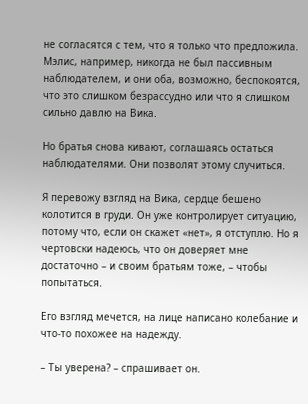не согласятся с тем, что я только что предложила. Мэлис, например, никогда не был пассивным наблюдателем, и они оба, возможно, беспокоятся, что это слишком безрассудно или что я слишком сильно давлю на Вика.

Но братья снова кивают, соглашаясь остаться наблюдателями. Они позволят этому случиться.

Я перевожу взгляд на Вика, сердце бешено колотится в груди. Он уже контролирует ситуацию, потому что, если он скажет «нет», я отступлю. Но я чертовски надеюсь, что он доверяет мне достаточно – и своим братьям тоже, – чтобы попытаться.

Его взгляд мечется, на лице написано колебание и что-то похожее на надежду.

– Ты уверена? – спрашивает он.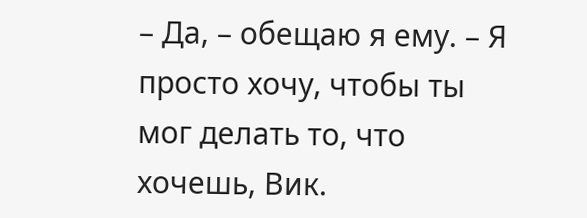– Да, – обещаю я ему. – Я просто хочу, чтобы ты мог делать то, что хочешь, Вик.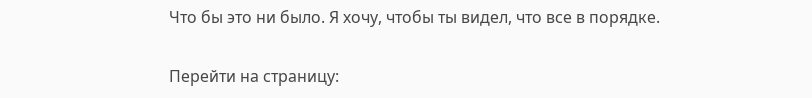Что бы это ни было. Я хочу, чтобы ты видел, что все в порядке.

Перейти на страницу: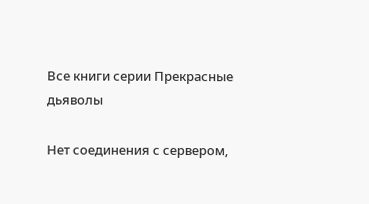Все книги серии Прекрасные дьяволы

Нет соединения с сервером,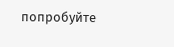попробуйте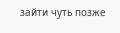зайти чуть позже